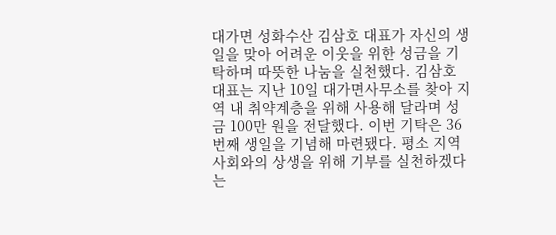대가면 성화수산 김삼호 대표가 자신의 생일을 맞아 어려운 이웃을 위한 성금을 기탁하며 따뜻한 나눔을 실천했다. 김삼호 대표는 지난 10일 대가면사무소를 찾아 지역 내 취약계층을 위해 사용해 달라며 성금 100만 원을 전달했다. 이번 기탁은 36번째 생일을 기념해 마련됐다. 평소 지역사회와의 상생을 위해 기부를 실천하겠다는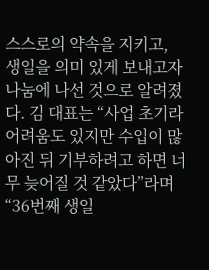스스로의 약속을 지키고, 생일을 의미 있게 보내고자 나눔에 나선 것으로 알려졌다. 김 대표는 “사업 초기라 어려움도 있지만 수입이 많아진 뒤 기부하려고 하면 너무 늦어질 것 같았다”라며 “36번째 생일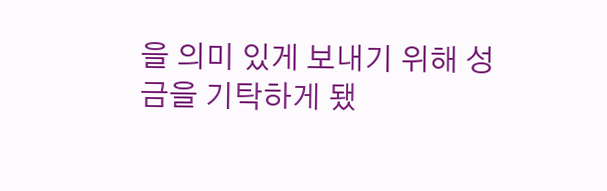을 의미 있게 보내기 위해 성금을 기탁하게 됐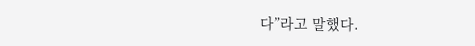다”라고 말했다.